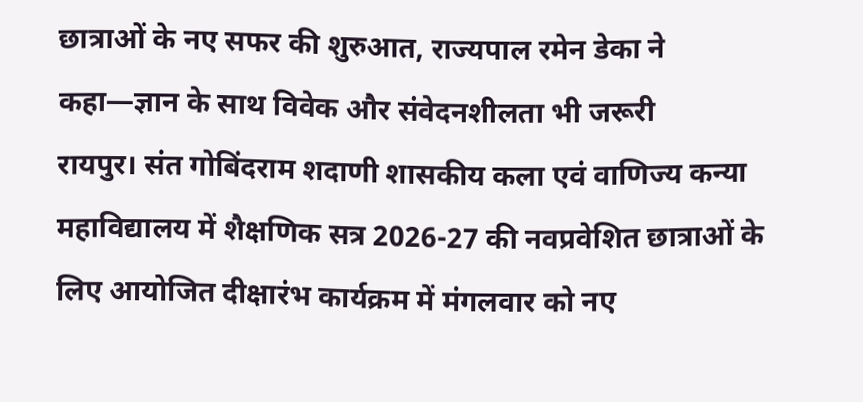छात्राओं के नए सफर की शुरुआत, राज्यपाल रमेन डेका ने कहा—ज्ञान के साथ विवेक और संवेदनशीलता भी जरूरी
रायपुर। संत गोबिंदराम शदाणी शासकीय कला एवं वाणिज्य कन्या महाविद्यालय में शैक्षणिक सत्र 2026-27 की नवप्रवेशित छात्राओं के लिए आयोजित दीक्षारंभ कार्यक्रम में मंगलवार को नए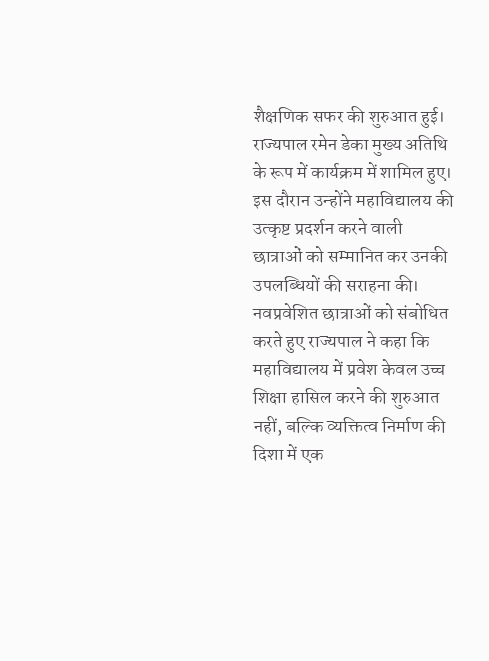शैक्षणिक सफर की शुरुआत हुई। राज्यपाल रमेन डेका मुख्य अतिथि के रूप में कार्यक्रम में शामिल हुए। इस दौरान उन्होंने महाविद्यालय की उत्कृष्ट प्रदर्शन करने वाली छात्राओं को सम्मानित कर उनकी उपलब्धियों की सराहना की।
नवप्रवेशित छात्राओं को संबोधित करते हुए राज्यपाल ने कहा कि महाविद्यालय में प्रवेश केवल उच्च शिक्षा हासिल करने की शुरुआत नहीं, बल्कि व्यक्तित्व निर्माण की दिशा में एक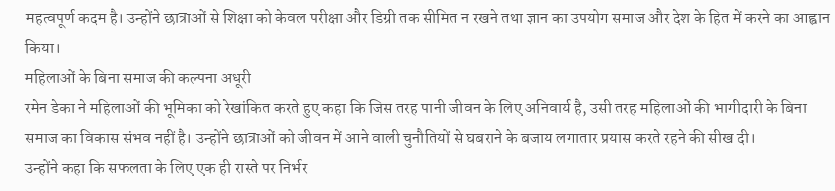महत्वपूर्ण कदम है। उन्होंने छात्राओं से शिक्षा को केवल परीक्षा और डिग्री तक सीमित न रखने तथा ज्ञान का उपयोग समाज और देश के हित में करने का आह्वान किया।
महिलाओं के बिना समाज की कल्पना अधूरी
रमेन डेका ने महिलाओं की भूमिका को रेखांकित करते हुए कहा कि जिस तरह पानी जीवन के लिए अनिवार्य है, उसी तरह महिलाओं की भागीदारी के बिना समाज का विकास संभव नहीं है। उन्होंने छात्राओं को जीवन में आने वाली चुनौतियों से घबराने के बजाय लगातार प्रयास करते रहने की सीख दी।
उन्होंने कहा कि सफलता के लिए एक ही रास्ते पर निर्भर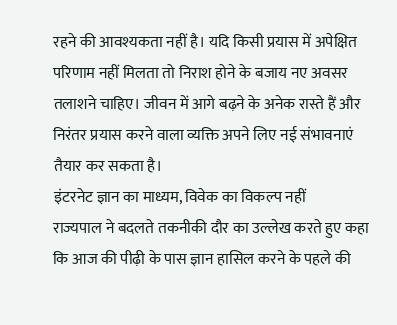रहने की आवश्यकता नहीं है। यदि किसी प्रयास में अपेक्षित परिणाम नहीं मिलता तो निराश होने के बजाय नए अवसर तलाशने चाहिए। जीवन में आगे बढ़ने के अनेक रास्ते हैं और निरंतर प्रयास करने वाला व्यक्ति अपने लिए नई संभावनाएं तैयार कर सकता है।
इंटरनेट ज्ञान का माध्यम, विवेक का विकल्प नहीं
राज्यपाल ने बदलते तकनीकी दौर का उल्लेख करते हुए कहा कि आज की पीढ़ी के पास ज्ञान हासिल करने के पहले की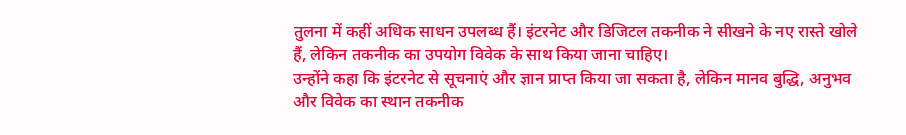तुलना में कहीं अधिक साधन उपलब्ध हैं। इंटरनेट और डिजिटल तकनीक ने सीखने के नए रास्ते खोले हैं, लेकिन तकनीक का उपयोग विवेक के साथ किया जाना चाहिए।
उन्होंने कहा कि इंटरनेट से सूचनाएं और ज्ञान प्राप्त किया जा सकता है, लेकिन मानव बुद्धि, अनुभव और विवेक का स्थान तकनीक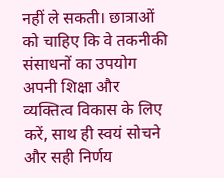नहीं ले सकती। छात्राओं को चाहिए कि वे तकनीकी संसाधनों का उपयोग अपनी शिक्षा और व्यक्तित्व विकास के लिए करें, साथ ही स्वयं सोचने और सही निर्णय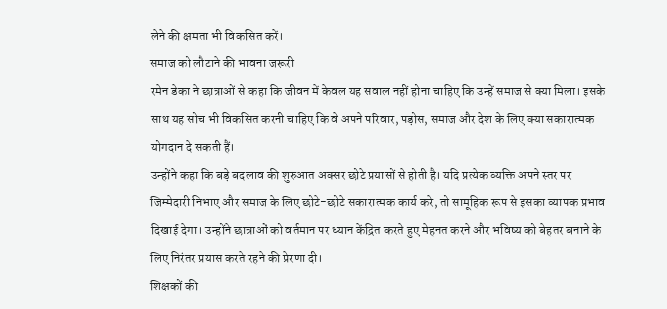लेने की क्षमता भी विकसित करें।
समाज को लौटाने की भावना जरूरी
रमेन डेका ने छात्राओं से कहा कि जीवन में केवल यह सवाल नहीं होना चाहिए कि उन्हें समाज से क्या मिला। इसके साथ यह सोच भी विकसित करनी चाहिए कि वे अपने परिवार, पड़ोस, समाज और देश के लिए क्या सकारात्मक योगदान दे सकती हैं।
उन्होंने कहा कि बड़े बदलाव की शुरुआत अक्सर छोटे प्रयासों से होती है। यदि प्रत्येक व्यक्ति अपने स्तर पर जिम्मेदारी निभाए और समाज के लिए छोटे-छोटे सकारात्मक कार्य करे, तो सामूहिक रूप से इसका व्यापक प्रभाव दिखाई देगा। उन्होंने छात्राओं को वर्तमान पर ध्यान केंद्रित करते हुए मेहनत करने और भविष्य को बेहतर बनाने के लिए निरंतर प्रयास करते रहने की प्रेरणा दी।
शिक्षकों की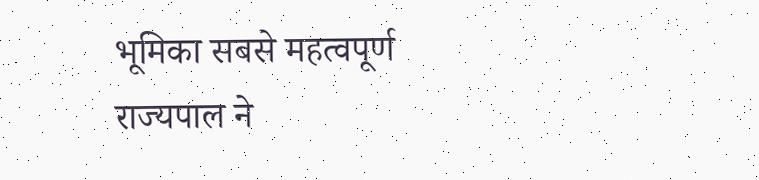भूमिका सबसे महत्वपूर्ण
राज्यपाल ने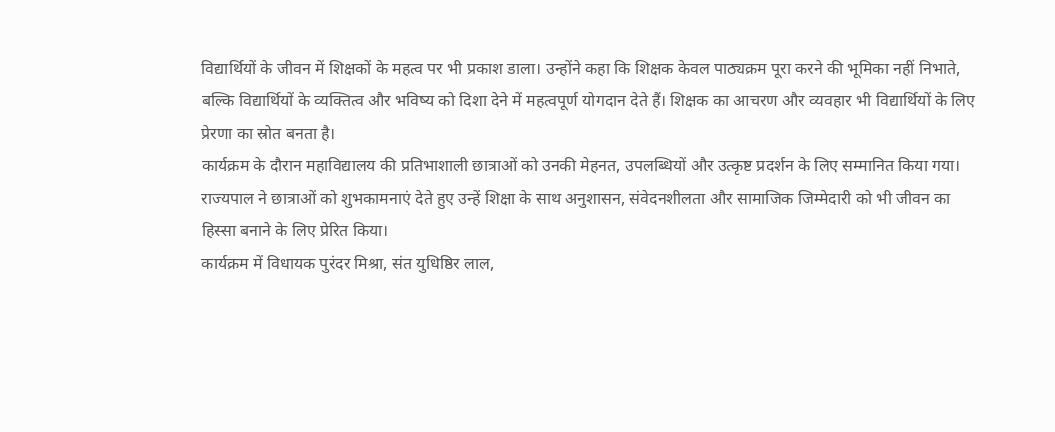विद्यार्थियों के जीवन में शिक्षकों के महत्व पर भी प्रकाश डाला। उन्होंने कहा कि शिक्षक केवल पाठ्यक्रम पूरा करने की भूमिका नहीं निभाते, बल्कि विद्यार्थियों के व्यक्तित्व और भविष्य को दिशा देने में महत्वपूर्ण योगदान देते हैं। शिक्षक का आचरण और व्यवहार भी विद्यार्थियों के लिए प्रेरणा का स्रोत बनता है।
कार्यक्रम के दौरान महाविद्यालय की प्रतिभाशाली छात्राओं को उनकी मेहनत, उपलब्धियों और उत्कृष्ट प्रदर्शन के लिए सम्मानित किया गया। राज्यपाल ने छात्राओं को शुभकामनाएं देते हुए उन्हें शिक्षा के साथ अनुशासन, संवेदनशीलता और सामाजिक जिम्मेदारी को भी जीवन का हिस्सा बनाने के लिए प्रेरित किया।
कार्यक्रम में विधायक पुरंदर मिश्रा, संत युधिष्ठिर लाल,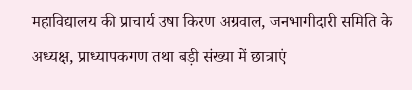महाविद्यालय की प्राचार्य उषा किरण अग्रवाल, जनभागीदारी समिति के अध्यक्ष, प्राध्यापकगण तथा बड़ी संख्या में छात्राएं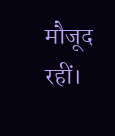मौजूद रहीं।